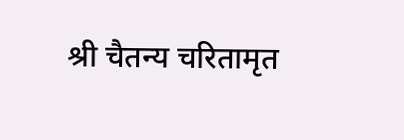श्री चैतन्य चरितामृत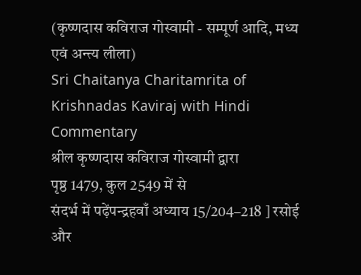(कृष्णदास कविराज गोस्वामी - सम्पूर्ण आदि, मध्य एवं अन्त्य लीला)
Sri Chaitanya Charitamrita of Krishnadas Kaviraj with Hindi Commentary
श्रील कृष्णदास कविराज गोस्वामी द्वारा
पृष्ठ 1479, कुल 2549 में से
संदर्भ में पढ़ेंपन्द्रहवाँ अध्याय 15/204–218 ] रसोई और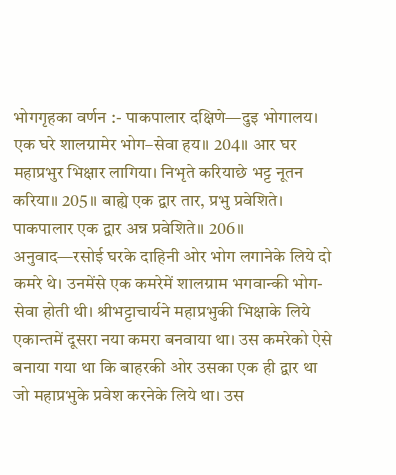भोगगृहका वर्णन :- पाकपालार दक्षिणे—दुइ भोगालय। एक घरे शालग्रामेर भोग–सेवा हय॥ 204॥ आर घर महाप्रभुर भिक्षार लागिया। निभृते करियाछे भट्ट नूतन करिया॥ 205॥ बाह्ये एक द्वार तार, प्रभु प्रवेशिते। पाकपालार एक द्वार अन्न प्रवेशिते॥ 206॥ अनुवाद—रसोई घरके दाहिनी ओर भोग लगानेके लिये दो कमरे थे। उनमेंसे एक कमरेमें शालग्राम भगवान्की भोग-सेवा होती थी। श्रीभट्टाचार्यने महाप्रभुकी भिक्षाके लिये एकान्तमें दूसरा नया कमरा बनवाया था। उस कमरेको ऐसे बनाया गया था कि बाहरकी ओर उसका एक ही द्वार था जो महाप्रभुके प्रवेश करनेके लिये था। उस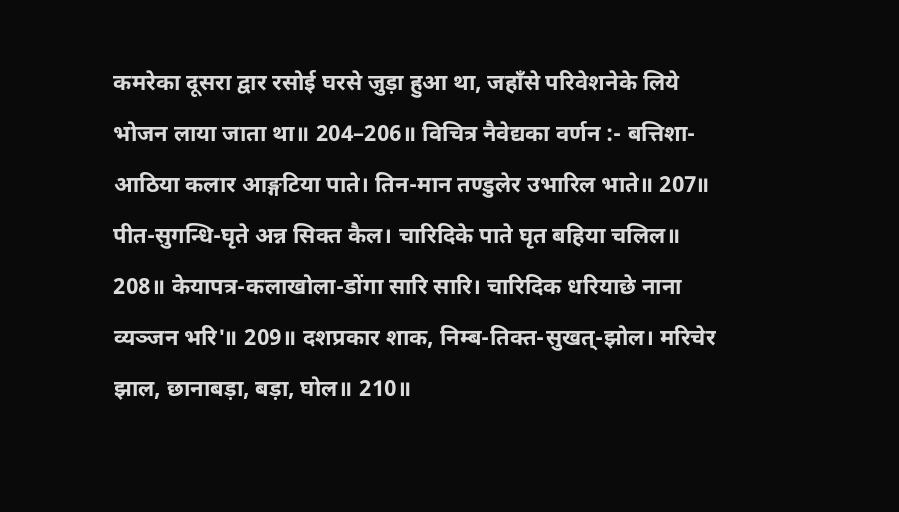कमरेका दूसरा द्वार रसोई घरसे जुड़ा हुआ था, जहाँसे परिवेशनेके लिये भोजन लाया जाता था॥ 204–206॥ विचित्र नैवेद्यका वर्णन :- बत्तिशा-आठिया कलार आङ्गटिया पाते। तिन-मान तण्डुलेर उभारिल भाते॥ 207॥ पीत-सुगन्धि-घृते अन्न सिक्त कैल। चारिदिके पाते घृत बहिया चलिल॥ 208॥ केयापत्र-कलाखोला-डोंगा सारि सारि। चारिदिक धरियाछे नाना व्यञ्जन भरि'॥ 209॥ दशप्रकार शाक, निम्ब-तिक्त-सुखत्-झोल। मरिचेर झाल, छानाबड़ा, बड़ा, घोल॥ 210॥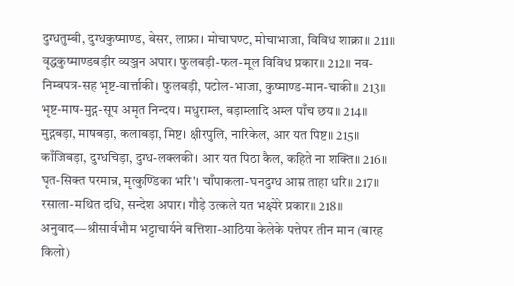दुग्धतुम्बी, दुग्धकुष्माण्ड, बेसर, लाफ्रा। मोचाघण्ट, मोचाभाजा, विविध शाक्रा॥ 211॥ वृद्धकुष्माण्डबड़ीर व्यञ्जन अपार। फुलबड़ी-फल-मूल विविध प्रकार॥ 212॥ नव-निम्बपत्र-सह भृष्ट-वार्त्ताकी। फुलबड़ी, पटोल-भाजा, कुष्माण्ड-मान-चाकी॥ 213॥ भृष्ट-माष-मुद्ग-सूप अमृत निन्दय। मधुराम्ल, बड़ाम्लादि अम्ल पाँच छय॥ 214॥ मुद्गबड़ा, माषबड़ा, कलाबड़ा, मिष्ट। क्षीरपुलि, नारिकेल, आर यत पिष्ट॥ 215॥ काँजिबड़ा, दुग्धचिड़ा, दुग्ध-लक्लकी। आर यत पिठा कैल, कहिते ना शक्ति॥ 216॥ घृत-सिक्त परमान्न, मृत्कुण्डिका भरि'। चाँपाकला-घनदुग्ध आम्र ताहा धरि॥ 217॥ रसाला-मथित दधि, सन्देश अपार। गौड़े उत्कले यत भक्ष्येरे प्रकार॥ 218॥ अनुवाद—श्रीसार्वभौम भट्टाचार्यने बत्तिशा-आठिया केलेके पत्तेपर तीन मान (बारह किलो)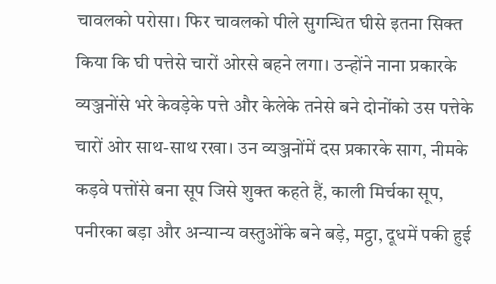चावलको परोसा। फिर चावलको पीले सुगन्धित घीसे इतना सिक्त किया कि घी पत्तेसे चारों ओरसे बहने लगा। उन्होंने नाना प्रकारके व्यञ्जनोंसे भरे केवड़ेके पत्ते और केलेके तनेसे बने दोनोंको उस पत्तेके चारों ओर साथ-साथ रखा। उन व्यञ्जनोंमें दस प्रकारके साग, नीमके कड़वे पत्तोंसे बना सूप जिसे शुक्त कहते हैं, काली मिर्चका सूप, पनीरका बड़ा और अन्यान्य वस्तुओंके बने बड़े, मट्ठा, दूधमें पकी हुई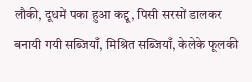लौकी, दूधमें पका हुआ कद्दू, पिसी सरसों डालकर बनायी गयी सब्जियाँ, मिश्रित सब्जियाँ, केलेके फूलकी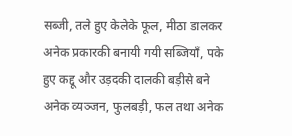सब्जी, तले हुए केलेके फूल, मीठा डालकर अनेक प्रकारकी बनायी गयी सब्जियाँ, पके हुए कद्दू और उड़दकी दालकी बड़ीसे बने अनेक व्यञ्जन, फुलबड़ी, फल तथा अनेक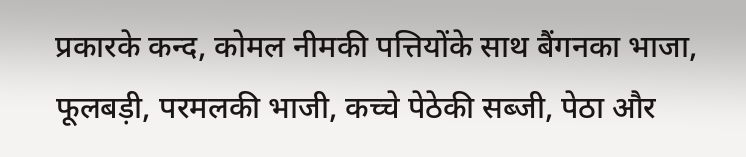प्रकारके कन्द, कोमल नीमकी पत्तियोंके साथ बैंगनका भाजा, फूलबड़ी, परमलकी भाजी, कच्चे पेठेकी सब्जी, पेठा और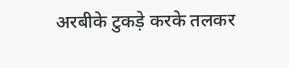अरबीके टुकड़े करके तलकर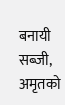बनायी सब्जी, अमृतको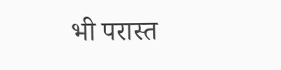भी परास्त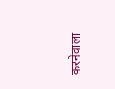करनेवाला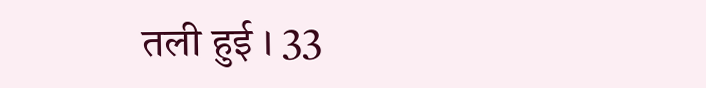तली हुई । 33